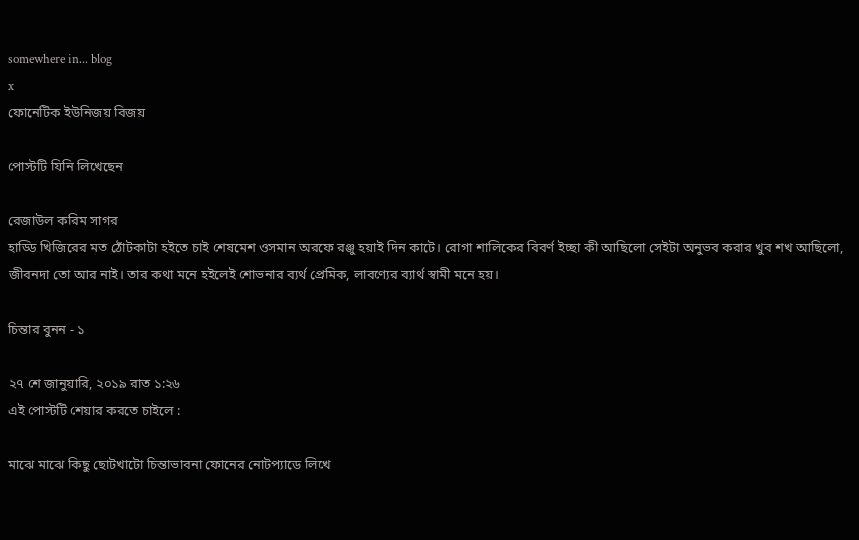somewhere in... blog
x
ফোনেটিক ইউনিজয় বিজয়

পোস্টটি যিনি লিখেছেন

রেজাউল করিম সাগর
হাড্ডি খিজিরের মত ঠোঁটকাটা হইতে চাই শেষমেশ ওসমান অরফে রঞ্জু হয়াই দিন কাটে। রোগা শালিকের বিবর্ণ ইচ্ছা কী আছিলো সেইটা অনুভব করার খুব শখ আছিলো, জীবনদা তো আর নাই। তার কথা মনে হইলেই শোভনার ব্যর্থ প্রেমিক, লাবণ্যের ব্যার্থ স্বামী মনে হয়।

চিন্তার বুনন - ১

২৭ শে জানুয়ারি, ২০১৯ রাত ১:২৬
এই পোস্টটি শেয়ার করতে চাইলে :

মাঝে মাঝে কিছু ছোটখাটো চিন্তাভাবনা ফোনের নোটপ্যাডে লিখে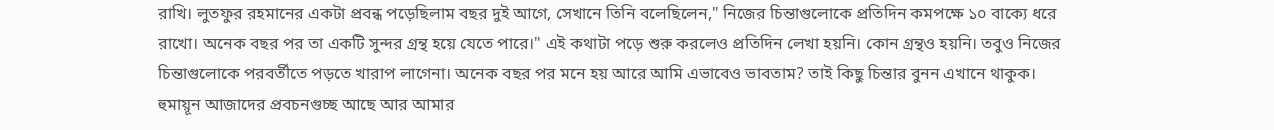রাখি। লুতফুর রহমানের একটা প্রবন্ধ পড়েছিলাম বছর দুই আগে, সেখানে তিনি বলেছিলেন," নিজের চিন্তাগুলোকে প্রতিদিন কমপক্ষে ১০ বাক্যে ধরে রাখো। অনেক বছর পর তা একটি সুন্দর গ্রন্থ হয়ে যেতে পারে।" এই কথাটা পড়ে শুরু করলেও প্রতিদিন লেখা হয়নি। কোন গ্রন্থও হয়নি। তবুও নিজের চিন্তাগুলোকে পরবর্তীতে পড়তে খারাপ লাগেনা। অনেক বছর পর মনে হয় আরে আমি এভাবেও ভাবতাম? তাই কিছু চিন্তার বুনন এখানে থাকুক। হুমায়ূন আজাদের প্রবচনগুচ্ছ আছে আর আমার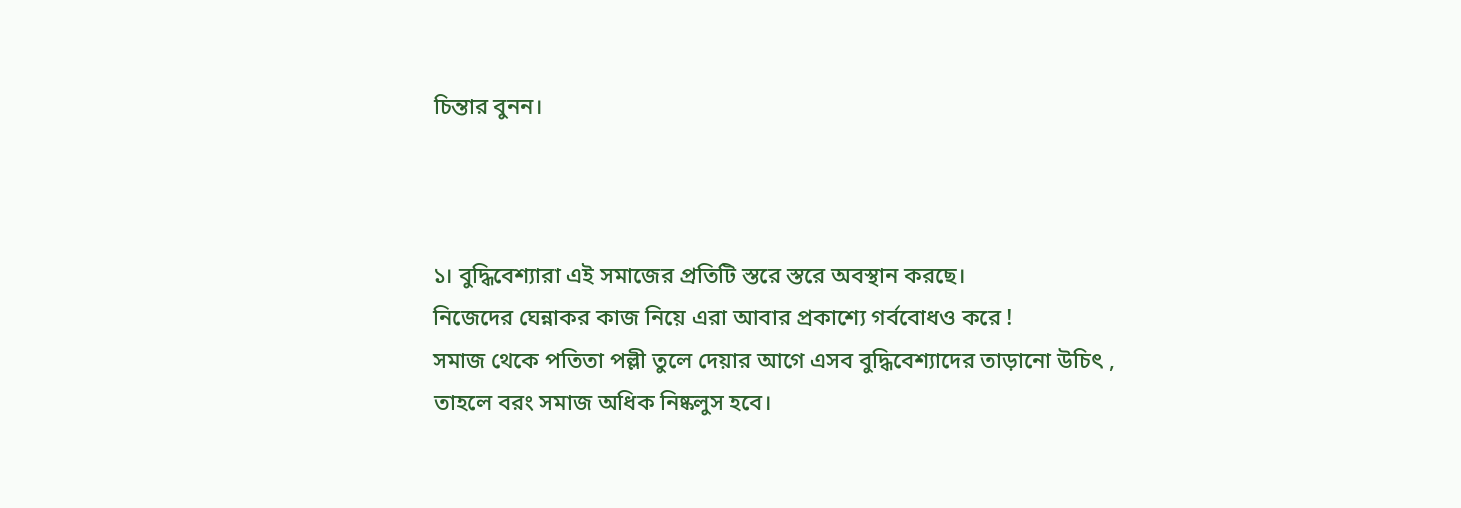চিন্তার বুনন।



১। বুদ্ধিবেশ্যারা এই সমাজের প্রতিটি স্তরে স্তরে অবস্থান করছে।
নিজেদের ঘেন্নাকর কাজ নিয়ে এরা আবার প্রকাশ্যে গর্ববোধও করে !
সমাজ থেকে পতিতা পল্লী তুলে দেয়ার আগে এসব বুদ্ধিবেশ্যাদের তাড়ানো উচিৎ ,
তাহলে বরং সমাজ অধিক নিষ্কলুস হবে।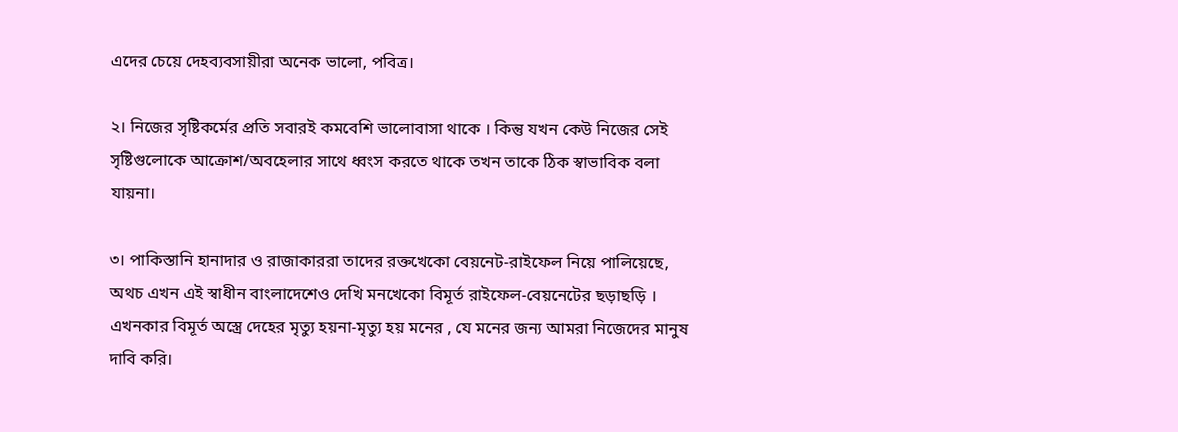এদের চেয়ে দেহব্যবসায়ীরা অনেক ভালো, পবিত্র।

২। নিজের সৃষ্টিকর্মের প্রতি সবারই কমবেশি ভালোবাসা থাকে । কিন্তু যখন কেউ নিজের সেই সৃষ্টিগুলোকে আক্রোশ/অবহেলার সাথে ধ্বংস করতে থাকে তখন তাকে ঠিক স্বাভাবিক বলা যায়না।

৩। পাকিস্তানি হানাদার ও রাজাকাররা তাদের রক্তখেকো বেয়নেট-রাইফেল নিয়ে পালিয়েছে,
অথচ এখন এই স্বাধীন বাংলাদেশেও দেখি মনখেকো বিমূর্ত রাইফেল-বেয়নেটের ছড়াছড়ি । এখনকার বিমূর্ত অস্ত্রে দেহের মৃত্যু হয়না-মৃত্যু হয় মনের , যে মনের জন্য আমরা নিজেদের মানুষ দাবি করি।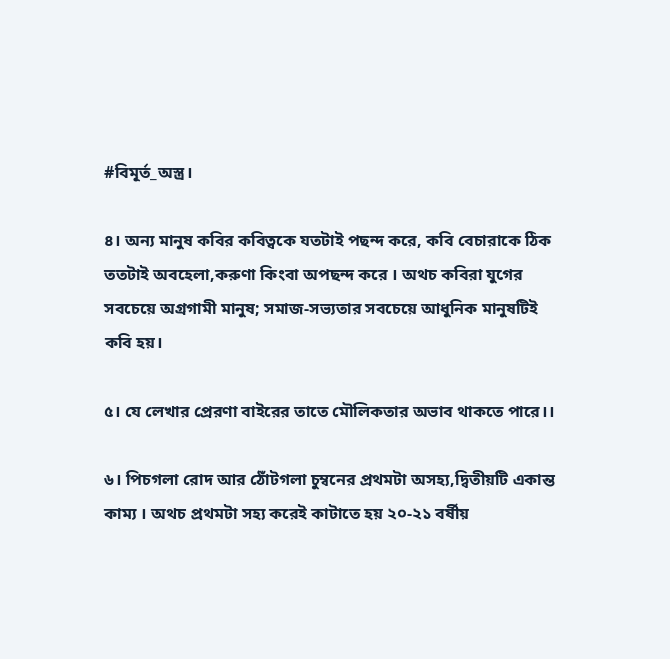#বিমূর্ত_অস্ত্র।

৪। অন্য মানুষ কবির কবিত্বকে যতটাই পছন্দ করে, কবি বেচারাকে ঠিক ততটাই অবহেলা,করুণা কিংবা অপছন্দ করে । অথচ কবিরা যুগের সবচেয়ে অগ্রগামী মানুষ; সমাজ-সভ্যতার সবচেয়ে আধুনিক মানুষটিই কবি হয়।

৫। যে লেখার প্রেরণা বাইরের তাতে মৌলিকতার অভাব থাকতে পারে।।

৬। পিচগলা রোদ আর ঠোঁটগলা চুম্বনের প্রথমটা অসহ্য,দ্বিতীয়টি একান্ত কাম্য । অথচ প্রথমটা সহ্য করেই কাটাতে হয় ২০-২১ বর্ষীয়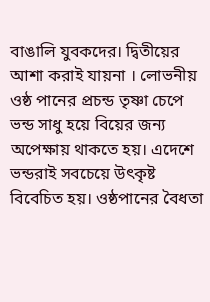বাঙালি যুবকদের। দ্বিতীয়ের আশা করাই যায়না । লোভনীয় ওষ্ঠ পানের প্রচন্ড তৃষ্ণা চেপে ভন্ড সাধু হয়ে বিয়ের জন্য অপেক্ষায় থাকতে হয়। এদেশে ভন্ডরাই সবচেয়ে উৎকৃষ্ট বিবেচিত হয়। ওষ্ঠপানের বৈধতা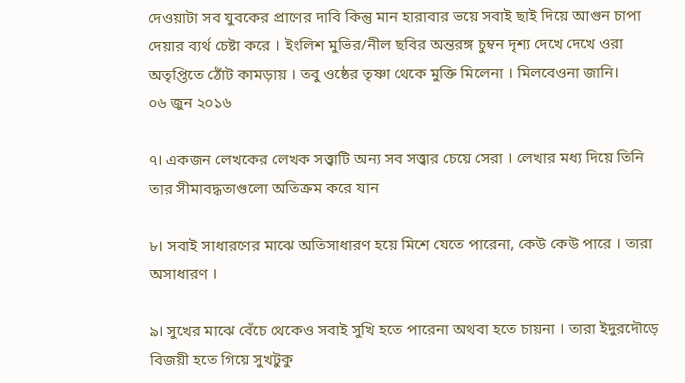দেওয়াটা সব যুবকের প্রাণের দাবি কিন্তু মান হারাবার ভয়ে সবাই ছাই দিয়ে আগুন চাপা দেয়ার ব্যর্থ চেষ্টা করে । ইংলিশ মুভির/নীল ছবির অন্তরঙ্গ চুম্বন দৃশ্য দেখে দেখে ওরা অতৃপ্তিতে ঠোঁট কামড়ায় । তবু ওষ্ঠের তৃষ্ণা থেকে মুক্তি মিলেনা । মিলবেওনা জানি।
০৬ জুন ২০১৬

৭। একজন লেখকের লেখক সত্ত্বাটি অন্য সব সত্ত্বার চেয়ে সেরা । লেখার মধ্য দিয়ে তিনি তার সীমাবদ্ধতাগুলো অতিক্রম করে যান

৮। সবাই সাধারণের মাঝে অতিসাধারণ হয়ে মিশে যেতে পারেনা, কেউ কেউ পারে । তারা অসাধারণ ।

৯। সুখের মাঝে বেঁচে থেকেও সবাই সুখি হতে পারেনা অথবা হতে চায়না । তারা ইদুরদৌড়ে বিজয়ী হতে গিয়ে সুখটুকু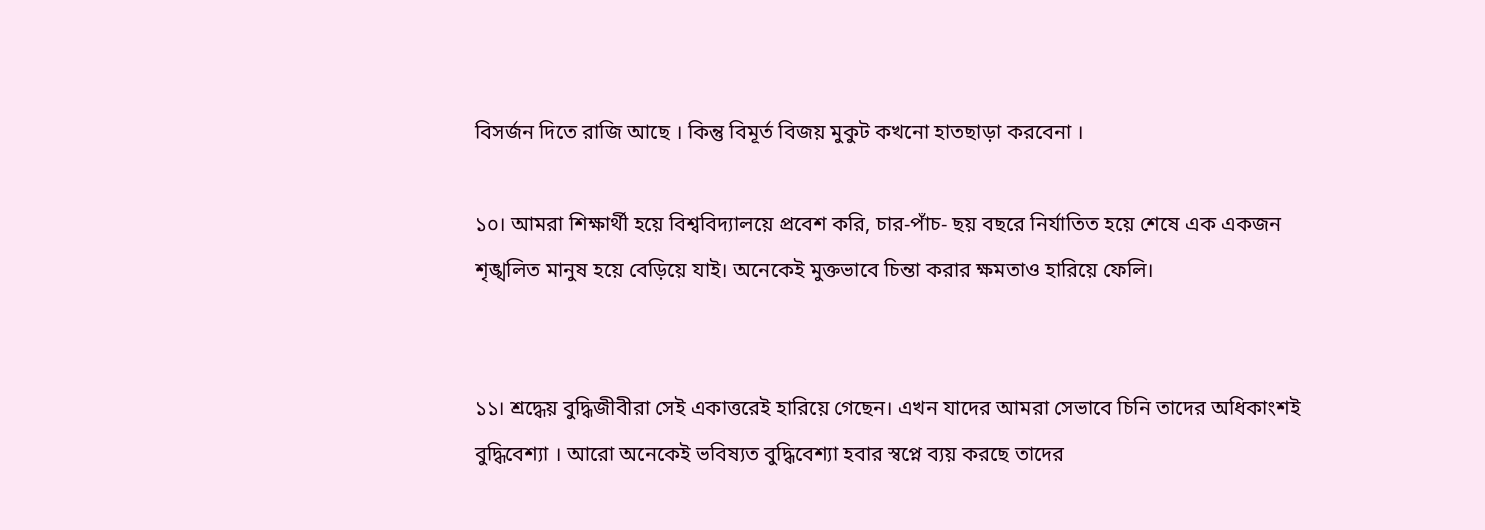বিসর্জন দিতে রাজি আছে । কিন্তু বিমূর্ত বিজয় মুকুট কখনো হাতছাড়া করবেনা ।

১০। আমরা শিক্ষার্থী হয়ে বিশ্ববিদ্যালয়ে প্রবেশ করি, চার-পাঁচ- ছয় বছরে নির্যাতিত হয়ে শেষে এক একজন শৃঙ্খলিত মানুষ হয়ে বেড়িয়ে যাই। অনেকেই মুক্তভাবে চিন্তা করার ক্ষমতাও হারিয়ে ফেলি।


১১। শ্রদ্ধেয় বুদ্ধিজীবীরা সেই একাত্তরেই হারিয়ে গেছেন। এখন যাদের আমরা সেভাবে চিনি তাদের অধিকাংশই বুদ্ধিবেশ্যা । আরো অনেকেই ভবিষ্যত বুদ্ধিবেশ্যা হবার স্বপ্নে ব্যয় করছে তাদের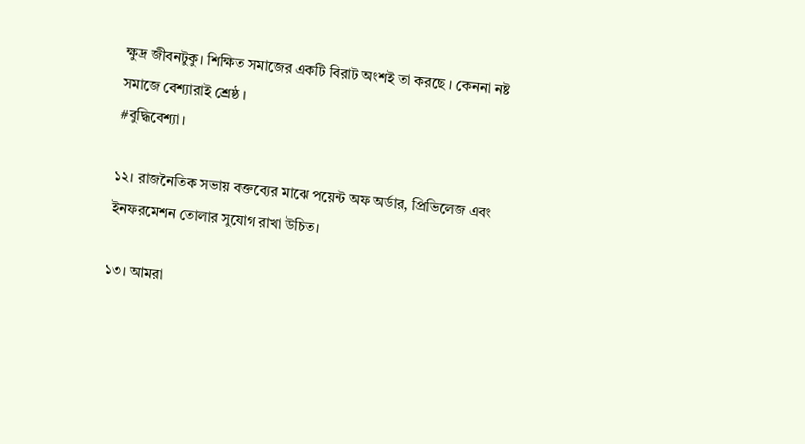ক্ষুদ্র জীবনটুকু। শিক্ষিত সমাজের একটি বিরাট অংশই তা করছে । কেননা নষ্ট সমাজে বেশ্যারাই শ্রেষ্ঠ ।
#বুদ্ধিবেশ্যা।

১২। রাজনৈতিক সভায় বক্তব্যের মাঝে পয়েন্ট অফ অর্ডার, প্রিভিলেজ এবং ইনফরমেশন তোলার সুযোগ রাখা উচিত।

১৩। আমরা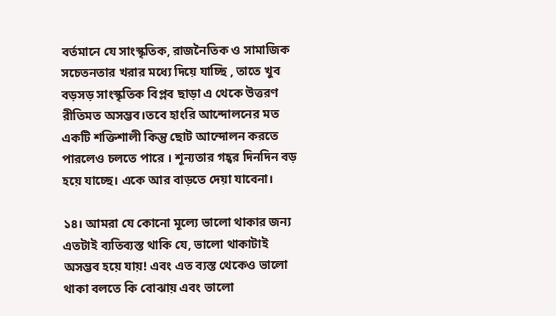বর্তমানে যে সাংস্কৃতিক, রাজনৈতিক ও সামাজিক সচেতনতার খরার মধ্যে দিয়ে যাচ্ছি , তাতে খুব বড়সড় সাংস্কৃতিক বিপ্লব ছাড়া এ থেকে উত্তরণ রীতিমত অসম্ভব।তবে হাংরি আন্দোলনের মত একটি শক্তিশালী কিন্তু ছোট আন্দোলন করতে পারলেও চলতে পারে । শূন্যতার গহ্বর দিনদিন বড় হয়ে যাচ্ছে। একে আর বাড়তে দেয়া যাবেনা।

১৪। আমরা যে কোনো মূল্যে ভালো থাকার জন্য এতটাই ব্যতিব্যস্ত থাকি যে, ভালো থাকাটাই অসম্ভব হয়ে যায়! এবং এত ব্যস্ত থেকেও ভালো থাকা বলতে কি বোঝায় এবং ভালো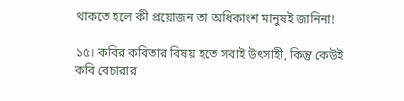থাকতে হলে কী প্রয়োজন তা অধিকাংশ মানুষই জানিনা!

১৫। কবির কবিতার বিষয় হতে সবাই উৎসাহী, কিন্তু কেউই কবি বেচারার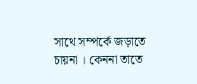সাথে সম্পর্কে জড়াতে চায়না । কেননা তাতে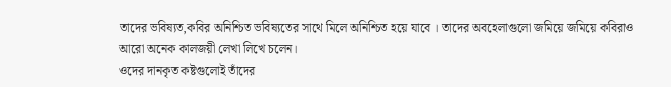তাদের ভবিষ্যত,কবির অনিশ্চিত ভবিষ্যতের সাথে মিলে অনিশ্চিত হয়ে যাবে । তাদের অবহেলাগুলো জমিয়ে জমিয়ে কবিরাও আরো অনেক কালজয়ী লেখা লিখে চলেন।
ওদের দানকৃত কষ্টগুলোই তাঁদের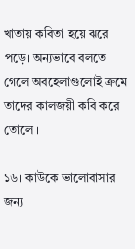খাতায় কবিতা হয়ে ঝরে পড়ে। অন্যভাবে বলতে গেলে অবহেলাগুলোই ক্রমে তাদের কালজয়ী কবি করে তোলে ।

১৬। কাউকে ভালোবাসার জন্য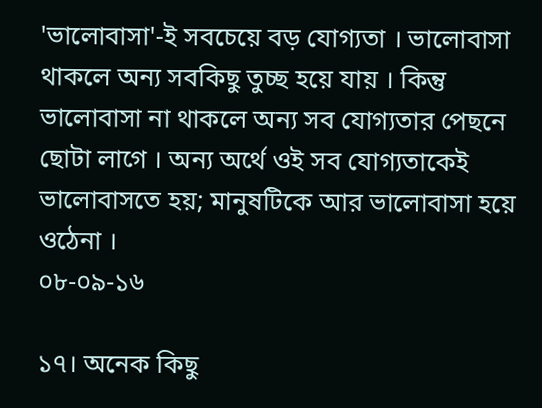'ভালোবাসা'-ই সবচেয়ে বড় যোগ্যতা । ভালোবাসা থাকলে অন্য সবকিছু তুচ্ছ হয়ে যায় । কিন্তু ভালোবাসা না থাকলে অন্য সব যোগ্যতার পেছনে ছোটা লাগে । অন্য অর্থে ওই সব যোগ্যতাকেই ভালোবাসতে হয়; মানুষটিকে আর ভালোবাসা হয়ে ওঠেনা ।
০৮-০৯-১৬

১৭। অনেক কিছু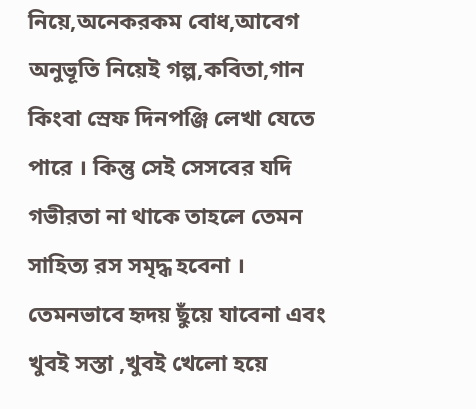নিয়ে,অনেকরকম বোধ,আবেগ অনুভূতি নিয়েই গল্প,কবিতা,গান কিংবা স্রেফ দিনপঞ্জি লেখা যেতে পারে । কিন্তু সেই সেসবের যদি গভীরতা না থাকে তাহলে তেমন সাহিত্য রস সমৃদ্ধ হবেনা । তেমনভাবে হৃদয় ছুঁয়ে যাবেনা এবং খুবই সস্তা ,খুবই খেলো হয়ে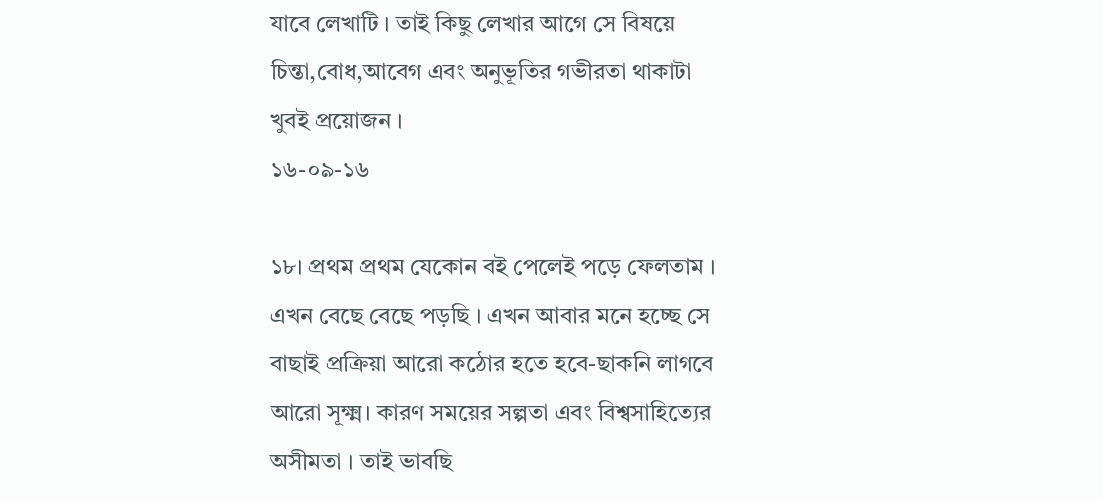যাবে লেখাটি । তাই কিছু লেখার আগে সে বিষয়ে চিন্তা,বোধ,আবেগ এবং অনুভূতির গভীরতা থাকাটা খুবই প্রয়োজন ।
১৬-০৯-১৬

১৮। প্রথম প্রথম যেকোন বই পেলেই পড়ে ফেলতাম । এখন বেছে বেছে পড়ছি । এখন আবার মনে হচ্ছে সে বাছাই প্রক্রিয়া আরো কঠোর হতে হবে-ছাকনি লাগবে আরো সূক্ষ্ম। কারণ সময়ের সল্পতা এবং বিশ্বসাহিত্যের অসীমতা । তাই ভাবছি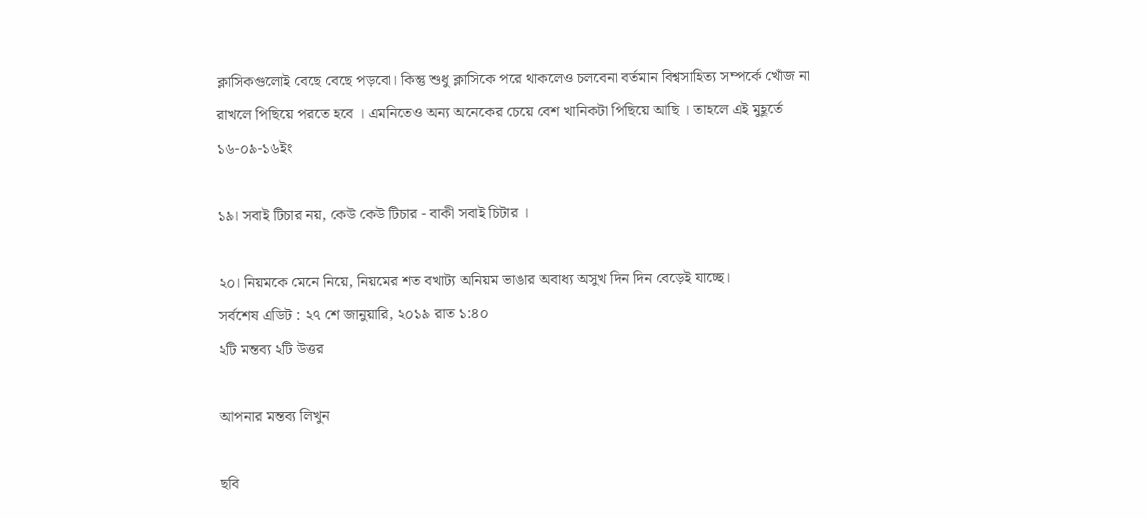ক্লাসিকগুলোই বেছে বেছে পড়বো। কিন্তু শুধু ক্লাসিকে পরে থাকলেও চলবেনা বর্তমান বিশ্বসাহিত্য সম্পর্কে খোঁজ না রাখলে পিছিয়ে পরতে হবে । এমনিতেও অন্য অনেকের চেয়ে বেশ খানিকটা পিছিয়ে আছি । তাহলে এই মুহূর্তে
১৬-০৯-১৬ইং

১৯। সবাই টিচার নয়, কেউ কেউ টিচার - বাকী সবাই চিটার ।

২০। নিয়মকে মেনে নিয়ে, নিয়মের শত বখাট্য অনিয়ম ভাঙার অবাধ্য অসুখ দিন দিন বেড়েই যাচ্ছে।
সর্বশেষ এডিট : ২৭ শে জানুয়ারি, ২০১৯ রাত ১:৪০
২টি মন্তব্য ২টি উত্তর

আপনার মন্তব্য লিখুন

ছবি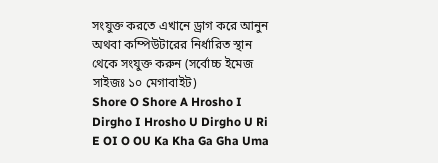সংযুক্ত করতে এখানে ড্রাগ করে আনুন অথবা কম্পিউটারের নির্ধারিত স্থান থেকে সংযুক্ত করুন (সর্বোচ্চ ইমেজ সাইজঃ ১০ মেগাবাইট)
Shore O Shore A Hrosho I Dirgho I Hrosho U Dirgho U Ri E OI O OU Ka Kha Ga Gha Uma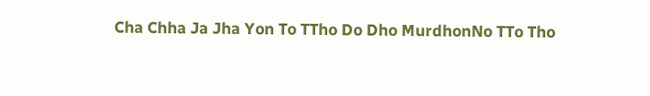Cha Chha Ja Jha Yon To TTho Do Dho MurdhonNo TTo Tho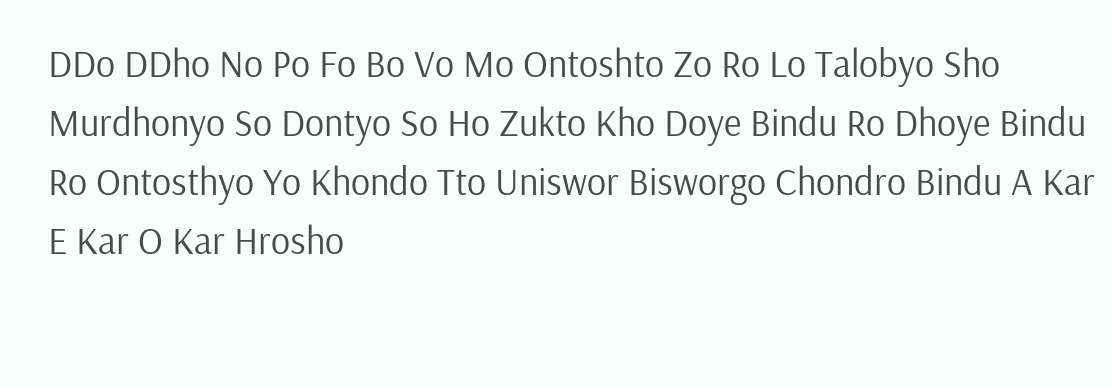DDo DDho No Po Fo Bo Vo Mo Ontoshto Zo Ro Lo Talobyo Sho Murdhonyo So Dontyo So Ho Zukto Kho Doye Bindu Ro Dhoye Bindu Ro Ontosthyo Yo Khondo Tto Uniswor Bisworgo Chondro Bindu A Kar E Kar O Kar Hrosho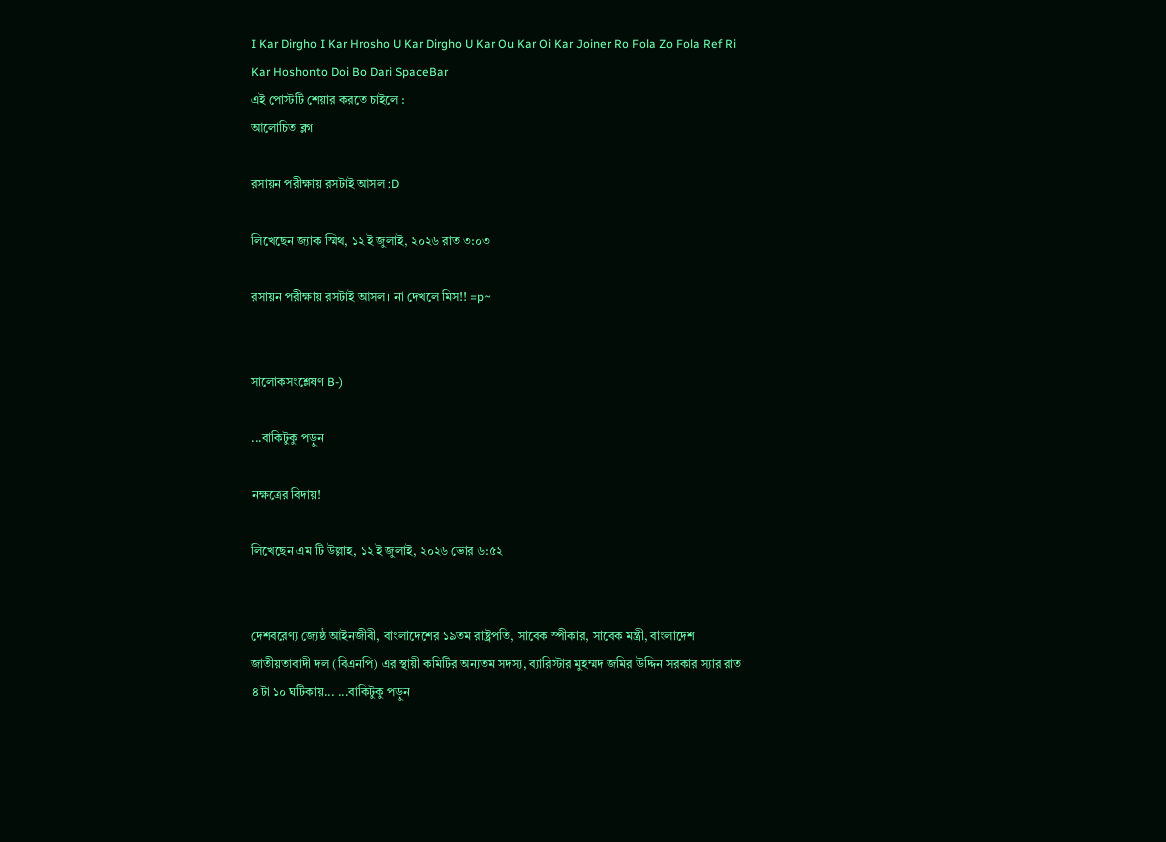I Kar Dirgho I Kar Hrosho U Kar Dirgho U Kar Ou Kar Oi Kar Joiner Ro Fola Zo Fola Ref Ri Kar Hoshonto Doi Bo Dari SpaceBar
এই পোস্টটি শেয়ার করতে চাইলে :
আলোচিত ব্লগ

রসায়ন পরীক্ষায় রসটাই আসল :D

লিখেছেন জ্যাক স্মিথ, ১২ ই জুলাই, ২০২৬ রাত ৩:০৩

রসায়ন পরীক্ষায় রসটাই আসল। না দেখলে মিস!! =p~


সালোকসংশ্লেষণ B-)

...বাকিটুকু পড়ুন

নক্ষত্রের বিদায়!

লিখেছেন এম টি উল্লাহ, ১২ ই জুলাই, ২০২৬ ভোর ৬:৫২


দেশবরেণ্য জ্যেষ্ঠ আইনজীবী, বাংলাদেশের ১৯তম রাষ্ট্রপতি, সাবেক স্পীকার, সাবেক মন্ত্রী, বাংলাদেশ জাতীয়তাবাদী দল (বিএনপি) এর স্থায়ী কমিটির অন্যতম সদস্য, ব্যারিস্টার মুহম্মদ জমির উদ্দিন সরকার স্যার রাত ৪ টা ১০ ঘটিকায়... ...বাকিটুকু পড়ুন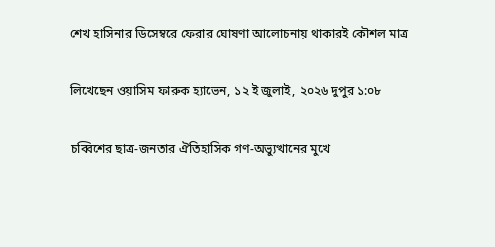শেখ হাসিনার ডিসেম্বরে ফেরার ঘোষণা আলোচনায় থাকারই কৌশল মাত্র

লিখেছেন ওয়াসিম ফারুক হ্যাভেন, ১২ ই জুলাই, ২০২৬ দুপুর ১:০৮

চব্বিশের ছাত্র-জনতার ঐতিহাসিক গণ-অভ্যুত্থানের মুখে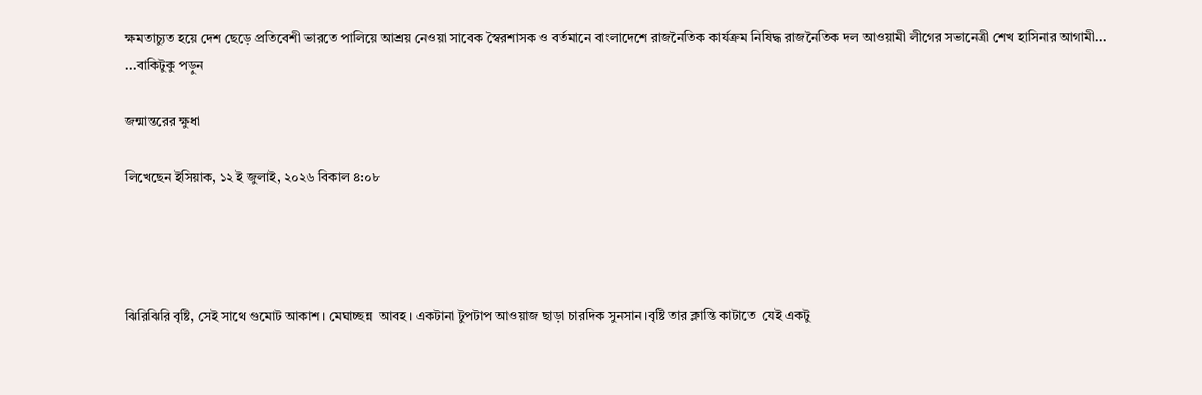ক্ষমতাচ্যুত হয়ে দেশ ছেড়ে প্রতিবেশী ভারতে পালিয়ে আশ্রয় নেওয়া সাবেক স্বৈরশাসক ও বর্তমানে বাংলাদেশে রাজনৈতিক কার্যক্রম নিষিদ্ধ রাজনৈতিক দল আওয়ামী লীগের সভানেত্রী শেখ হাসিনার আগামী... ...বাকিটুকু পড়ুন

জন্মান্তরের ক্ষুধা

লিখেছেন ইসিয়াক, ১২ ই জুলাই, ২০২৬ বিকাল ৪:০৮




ঝিরিঝিরি বৃষ্টি, সেই সাথে গুমোট আকাশ। মেঘাচ্ছন্ন  আবহ । একটানা টুপটাপ আওয়াজ ছাড়া চারদিক সুনসান।বৃষ্টি তার ক্লান্তি কাটাতে  যেই একটু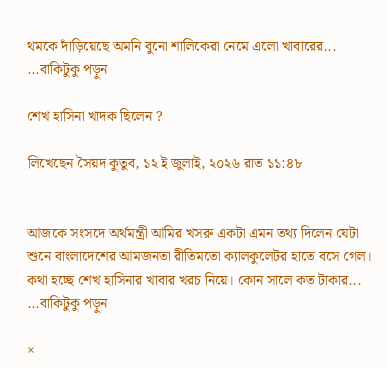থমকে দাঁড়িয়েছে অমনি বুনো শালিকেরা নেমে এলো খাবারের... ...বাকিটুকু পড়ুন

শেখ হাসিনা খাদক ছিলেন ?

লিখেছেন সৈয়দ কুতুব, ১২ ই জুলাই, ২০২৬ রাত ১১:৪৮


আজকে সংসদে অর্থমন্ত্রী আমির খসরু একটা এমন তথ্য দিলেন যেটা শুনে বাংলাদেশের আমজনতা রীতিমতো ক্যালকুলেটর হাতে বসে গেল। কথা হচ্ছে শেখ হাসিনার খাবার খরচ নিয়ে। কোন সালে কত টাকার... ...বাকিটুকু পড়ুন

×